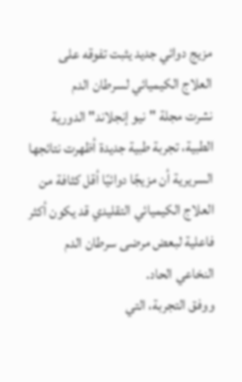مزيج دوائي جديد يثبت تفوقه على العلاج الكيميائي لسرطان الدم
نشرت مجلة "نيو إنجلاند" الدورية الطبية، تجربة طبية جديدة أظهرت نتائجها السريرية أن مزيجًا دوائيًا أقل كثافة من العلاج الكيميائي التقليدي قد يكون أكثر فاعلية لبعض مرضى سرطان الدم النخاعي الحاد.
ووفق التجربة، التي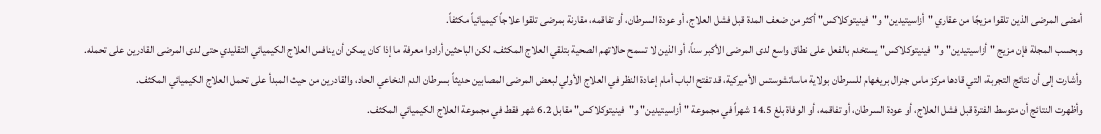أمضى المرضى الذين تلقوا مزيجًا من عقاري "أزاسيتيدين" و"فينيتوكلاكس" أكثر من ضعف المدة قبل فشل العلاج، أو عودة السرطان، أو تفاقمه، مقارنة بمرضى تلقوا علاجاً كيميائياً مكثفاً.
وبحسب المجلة فإن مزيج "أزاسيتيدين" و"فينيتوكلاكس" يستخدم بالفعل على نطاق واسع لدى المرضى الأكبر سناً، أو الذين لا تسمح حالاتهم الصحية بتلقي العلاج المكثف، لكن الباحثين أرادوا معرفة ما إذا كان يمكن أن ينافس العلاج الكيميائي التقليدي حتى لدى المرضى القادرين على تحمله.
وأشارت إلى أن نتائج التجربة، التي قادها مركز ماس جنرال بريغهام للسرطان بولاية ماساتشوستس الأميركية، قد تفتح الباب أمام إعادة النظر في العلاج الأولي لبعض المرضى المصابين حديثاً بسرطان الدم النخاعي الحاد، والقادرين من حيث المبدأ على تحمل العلاج الكيميائي المكثف.
وأظهرت النتائج أن متوسط الفترة قبل فشل العلاج، أو عودة السرطان، أو تفاقمه، أو الوفاة بلغ 14.5 شهراً في مجموعة "أزاسيتيدين" و"فينيتوكلاكس" مقابل 6.2 شهر فقط في مجموعة العلاج الكيميائي المكثف.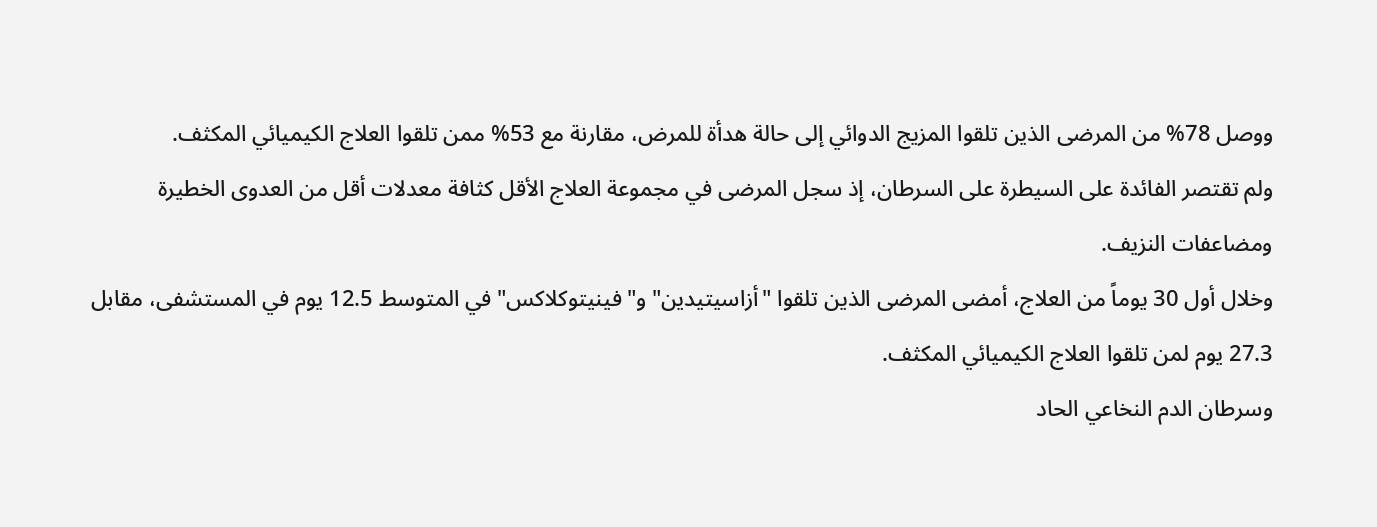ووصل 78% من المرضى الذين تلقوا المزيج الدوائي إلى حالة هدأة للمرض، مقارنة مع 53% ممن تلقوا العلاج الكيميائي المكثف.
ولم تقتصر الفائدة على السيطرة على السرطان، إذ سجل المرضى في مجموعة العلاج الأقل كثافة معدلات أقل من العدوى الخطيرة ومضاعفات النزيف.
وخلال أول 30 يوماً من العلاج، أمضى المرضى الذين تلقوا "أزاسيتيدين" و"فينيتوكلاكس" في المتوسط 12.5 يوم في المستشفى، مقابل 27.3 يوم لمن تلقوا العلاج الكيميائي المكثف.
وسرطان الدم النخاعي الحاد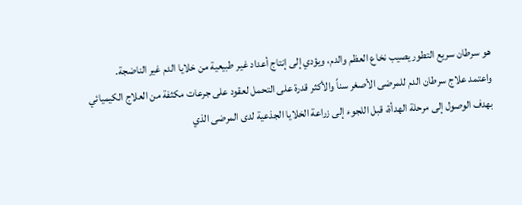هو سرطان سريع التطور يصيب نخاع العظم والدم، ويؤدي إلى إنتاج أعداد غير طبيعية من خلايا الدم غير الناضجة.
واعتمد علاج سرطان الدم للمرضى الأصغر سناً والأكثر قدرة على التحمل لعقود على جرعات مكثفة من العلاج الكيميائي بهدف الوصول إلى مرحلة الهدأة، قبل اللجوء إلى زراعة الخلايا الجذعية لدى المرضى الذي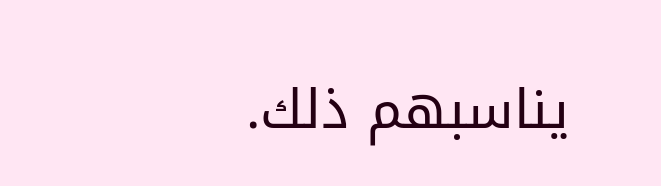يناسبهم ذلك.